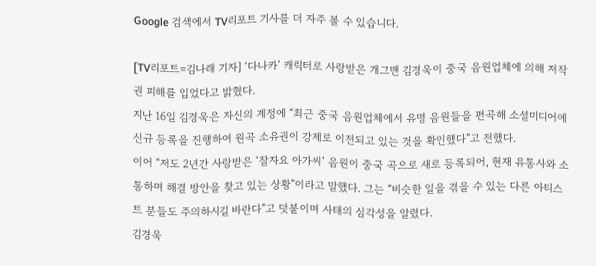Google 검색에서 TV리포트 기사를 더 자주 볼 수 있습니다.

[TV리포트=김나래 기자] ‘다나카’ 캐릭터로 사랑받은 개그맨 김경욱이 중국 음원업체에 의해 저작권 피해를 입었다고 밝혔다.
지난 16일 김경욱은 자신의 계정에 “최근 중국 음원업체에서 유명 음원들을 편곡해 소셜미디어에 신규 등록을 진행하여 원곡 소유권이 강제로 이전되고 있는 것을 확인했다”고 전했다.
이어 “저도 2년간 사랑받은 ‘잘자요 아가씨’ 음원이 중국 곡으로 새로 등록되어, 현재 유통사와 소통하며 해결 방안을 찾고 있는 상황”이라고 말했다. 그는 “비슷한 일을 겪을 수 있는 다른 아티스트 분들도 주의하시길 바란다”고 덧붙이며 사태의 심각성을 알렸다.
김경욱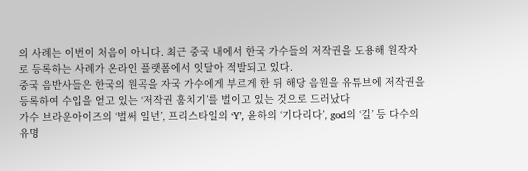의 사례는 이번이 처음이 아니다. 최근 중국 내에서 한국 가수들의 저작권을 도용해 원작자로 등록하는 사례가 온라인 플랫폼에서 잇달아 적발되고 있다.
중국 음반사들은 한국의 원곡을 자국 가수에게 부르게 한 뒤 해당 음원을 유튜브에 저작권을 등록하여 수입을 얻고 있는 ‘저작권 훔치기’를 벌이고 있는 것으로 드러났다
가수 브라운아이즈의 ‘벌써 일년’, 프리스타일의 ‘Y’, 윤하의 ‘기다리다’, god의 ‘길’ 등 다수의 유명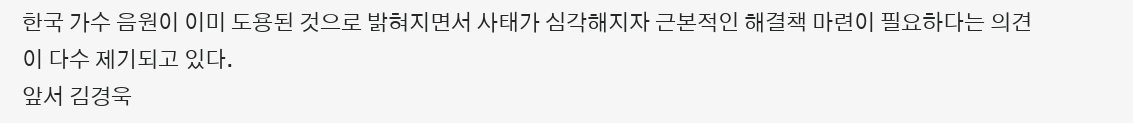한국 가수 음원이 이미 도용된 것으로 밝혀지면서 사태가 심각해지자 근본적인 해결책 마련이 필요하다는 의견이 다수 제기되고 있다.
앞서 김경욱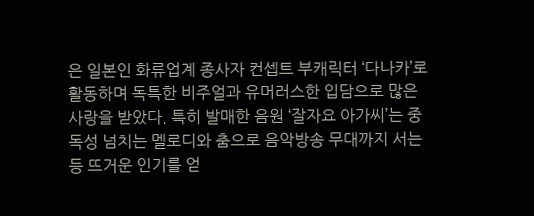은 일본인 화류업계 종사자 컨셉트 부캐릭터 ‘다나카’로 활동하며 독특한 비주얼과 유머러스한 입담으로 많은 사랑을 받았다. 특히 발매한 음원 ‘잘자요 아가씨’는 중독성 넘치는 멜로디와 춤으로 음악방송 무대까지 서는 등 뜨거운 인기를 얻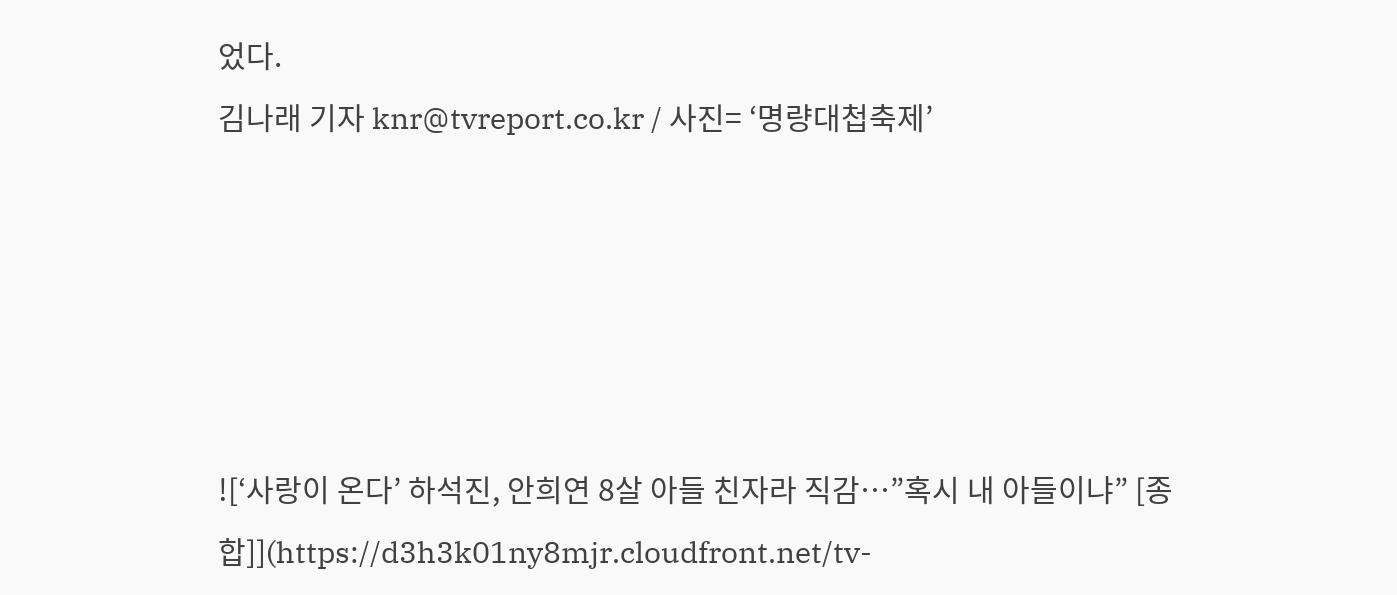었다.
김나래 기자 knr@tvreport.co.kr / 사진= ‘명량대첩축제’





![‘사랑이 온다’ 하석진, 안희연 8살 아들 친자라 직감…”혹시 내 아들이냐” [종합]](https://d3h3k01ny8mjr.cloudfront.net/tv-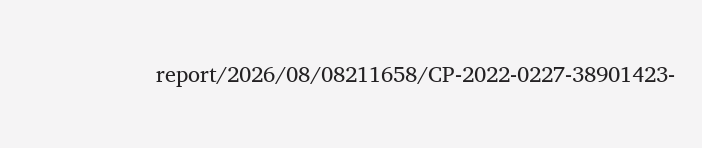report/2026/08/08211658/CP-2022-0227-38901423-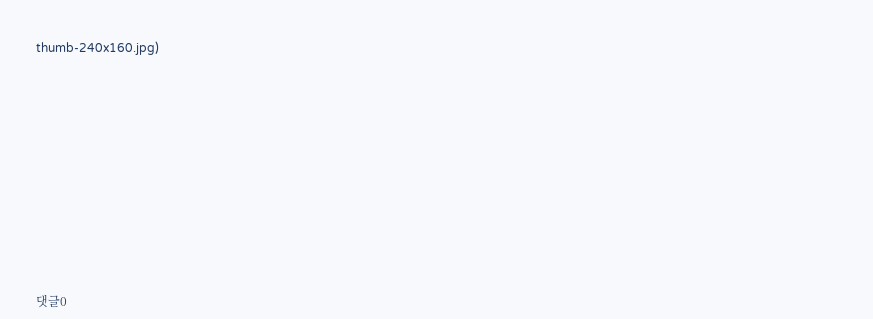thumb-240x160.jpg)













댓글0